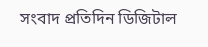সংবাদ প্রতিদিন ডিজিটাল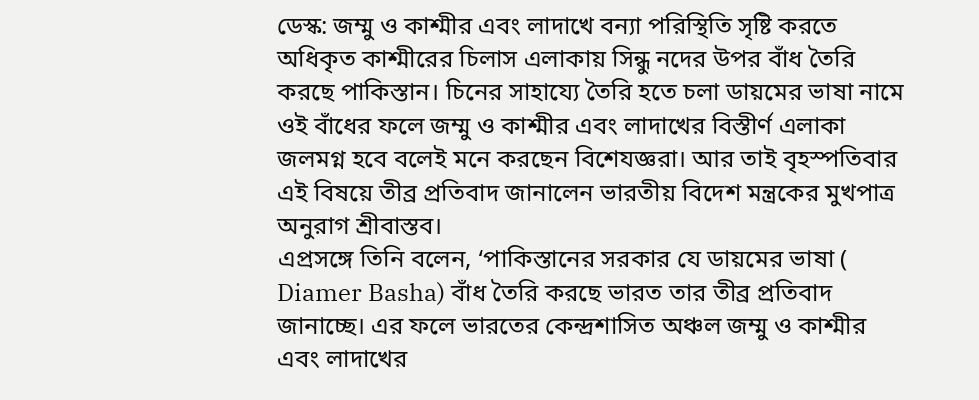ডেস্ক: জম্মু ও কাশ্মীর এবং লাদাখে বন্যা পরিস্থিতি সৃষ্টি করতে অধিকৃত কাশ্মীরের চিলাস এলাকায় সিন্ধু নদের উপর বাঁধ তৈরি করছে পাকিস্তান। চিনের সাহায্যে তৈরি হতে চলা ডায়মের ভাষা নামে ওই বাঁধের ফলে জম্মু ও কাশ্মীর এবং লাদাখের বিস্তীর্ণ এলাকা জলমগ্ন হবে বলেই মনে করছেন বিশেযজ্ঞরা। আর তাই বৃহস্পতিবার এই বিষয়ে তীব্র প্রতিবাদ জানালেন ভারতীয় বিদেশ মন্ত্রকের মুখপাত্র অনুরাগ শ্রীবাস্তব।
এপ্রসঙ্গে তিনি বলেন, ‘পাকিস্তানের সরকার যে ডায়মের ভাষা ( Diamer Basha) বাঁধ তৈরি করছে ভারত তার তীব্র প্রতিবাদ জানাচ্ছে। এর ফলে ভারতের কেন্দ্রশাসিত অঞ্চল জম্মু ও কাশ্মীর এবং লাদাখের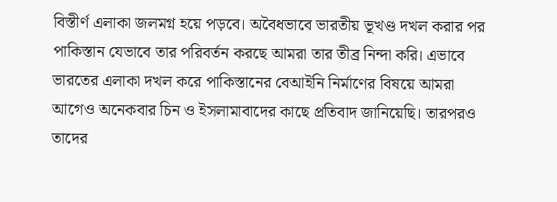বিস্তীর্ণ এলাকা জলমগ্ন হয়ে পড়বে। অবৈধভাবে ভারতীয় ভূখণ্ড দখল করার পর পাকিস্তান যেভাবে তার পরিবর্তন করছে আমরা তার তীব্র নিন্দা করি। এভাবে ভারতের এলাকা দখল করে পাকিস্তানের বেআইনি নির্মাণের বিষয়ে আমরা আগেও অনেকবার চিন ও ইসলামাবাদের কাছে প্রতিবাদ জানিয়েছি। তারপরও তাদের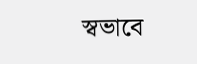স্বভাবে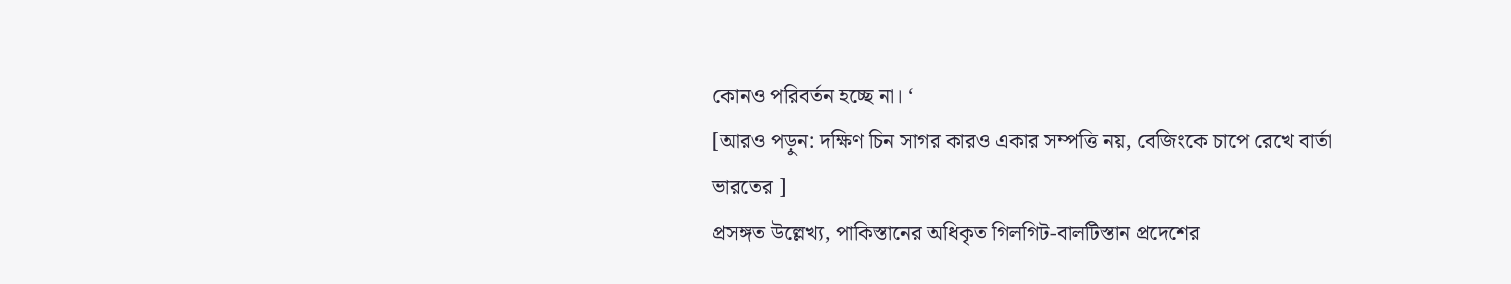কোনও পরিবর্তন হচ্ছে না। ‘
[আরও পড়ুন: দক্ষিণ চিন সাগর কারও একার সম্পত্তি নয়, বেজিংকে চাপে রেখে বার্তা ভারতের ]
প্রসঙ্গত উল্লেখ্য, পাকিস্তানের অধিকৃত গিলগিট-বালটিস্তান প্রদেশের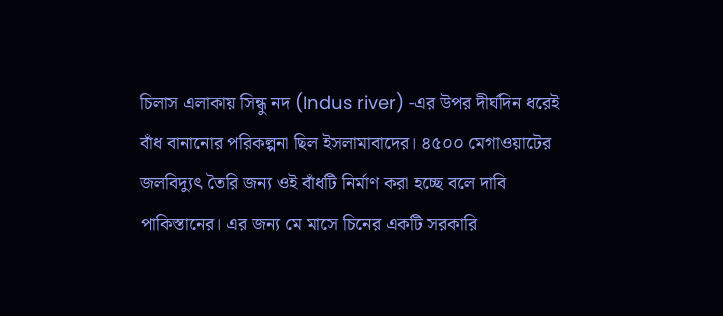চিলাস এলাকায় সিন্ধু নদ (Indus river) -এর উপর দীর্ঘদিন ধরেই বাঁধ বানানোর পরিকল্পনা ছিল ইসলামাবাদের। ৪৫০০ মেগাওয়াটের জলবিদ্যুৎ তৈরি জন্য ওই বাঁধটি নির্মাণ করা হচ্ছে বলে দাবি পাকিস্তানের। এর জন্য মে মাসে চিনের একটি সরকারি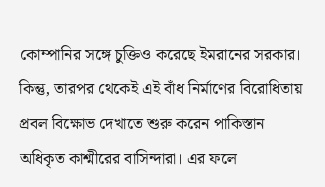কোম্পানির সঙ্গে চুক্তিও করেছে ইমরানের সরকার। কিন্তু, তারপর থেকেই এই বাঁধ নির্মাণের বিরোধিতায় প্রবল বিক্ষোভ দেখাতে শুরু করেন পাকিস্তান অধিকৃত কাশ্মীরের বাসিন্দারা। এর ফলে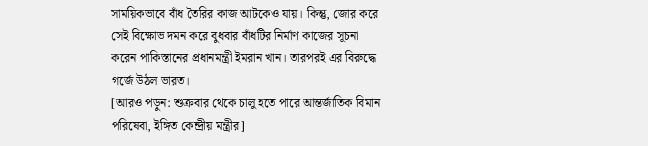সাময়িকভাবে বাঁধ তৈরির কাজ আটকেও যায়। কিন্তু, জোর করে সেই বিক্ষোভ দমন করে বুধবার বাঁধটির নির্মাণ কাজের সূচনা করেন পাকিস্তানের প্রধানমন্ত্রী ইমরান খান। তারপরই এর বিরুদ্ধে গর্জে উঠল ভারত।
[আরও পড়ুন: শুক্রবার থেকে চালু হতে পারে আন্তর্জাতিক বিমান পরিষেবা, ইঙ্গিত কেন্দ্রীয় মন্ত্রীর]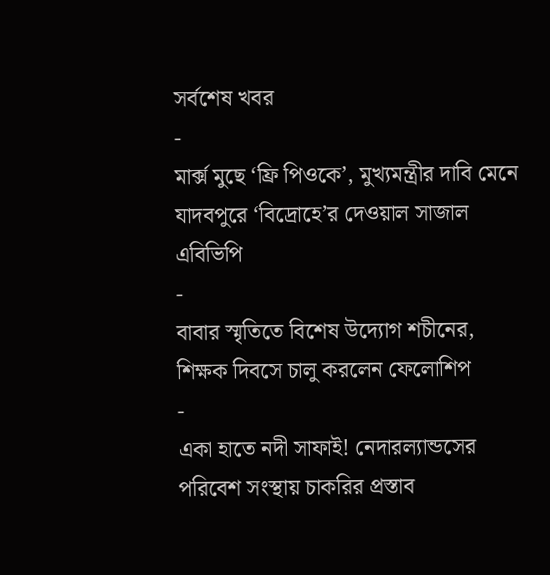সর্বশেষ খবর
-
মার্ক্স মুছে ‘ফ্রি পিওকে’, মুখ্যমন্ত্রীর দাবি মেনে যাদবপুরে ‘বিদ্রোহে’র দেওয়াল সাজাল এবিভিপি
-
বাবার স্মৃতিতে বিশেষ উদ্যোগ শচীনের, শিক্ষক দিবসে চালু করলেন ফেলোশিপ
-
একা হাতে নদী সাফাই! নেদারল্যান্ডসের পরিবেশ সংস্থায় চাকরির প্রস্তাব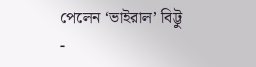পেলেন ‘ভাইরাল’ বিট্টু
-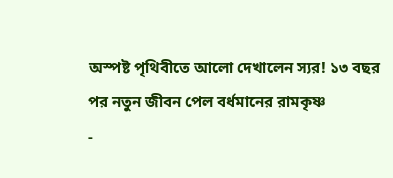অস্পষ্ট পৃথিবীতে আলো দেখালেন স্যর! ১৩ বছর পর নতুন জীবন পেল বর্ধমানের রামকৃষ্ণ
-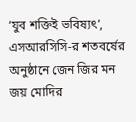‘যুব শক্তিই ভবিষ্যৎ’, এসআরসিসি-র শতবর্ষের অনুষ্ঠানে জেন জির মন জয় মোদির